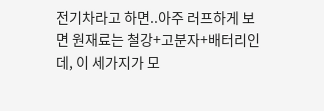전기차라고 하면..아주 러프하게 보면 원재료는 철강+고분자+배터리인데, 이 세가지가 모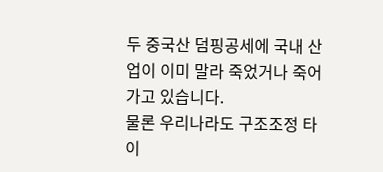두 중국산 덤핑공세에 국내 산업이 이미 말라 죽었거나 죽어가고 있습니다.
물론 우리나라도 구조조정 타이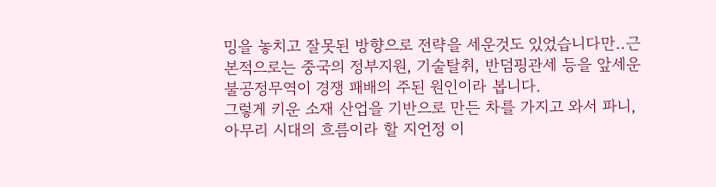밍을 놓치고 잘못된 방향으로 전략을 세운것도 있었습니다만..근본적으로는 중국의 정부지원, 기술탈취, 반덤핑관세 등을 앞세운 불공정무역이 경쟁 패배의 주된 원인이라 봅니다.
그렇게 키운 소재 산업을 기반으로 만든 차를 가지고 와서 파니, 아무리 시대의 흐름이라 할 지언정 이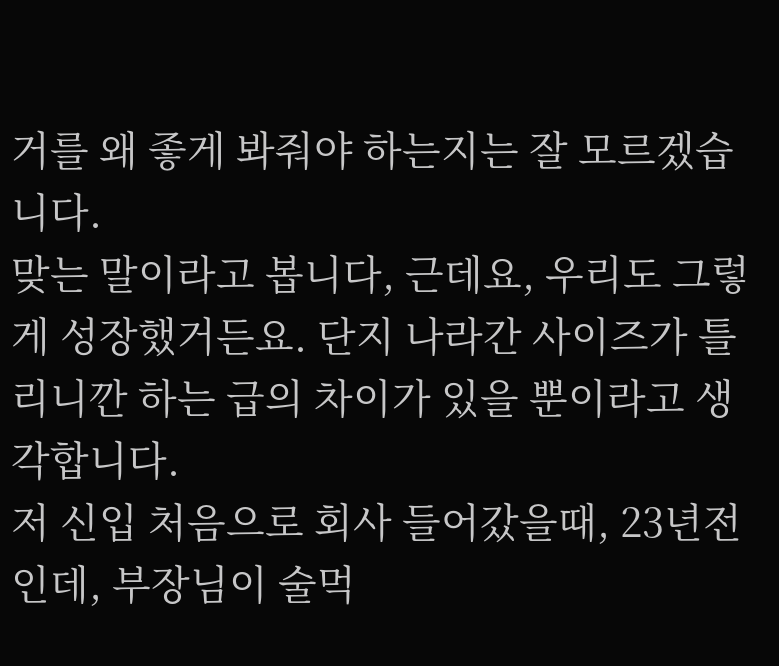거를 왜 좋게 봐줘야 하는지는 잘 모르겠습니다.
맞는 말이라고 봅니다, 근데요, 우리도 그렇게 성장했거든요. 단지 나라간 사이즈가 틀리니깐 하는 급의 차이가 있을 뿐이라고 생각합니다.
저 신입 처음으로 회사 들어갔을때, 23년전인데, 부장님이 술먹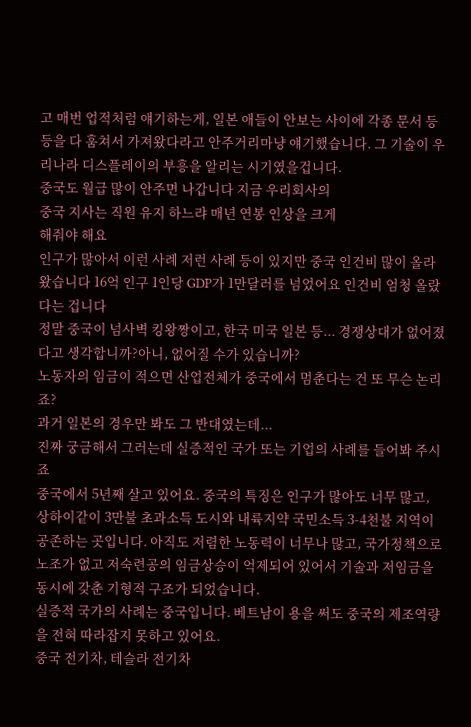고 매번 업적처럼 얘기하는게, 일본 애들이 안보는 사이에 각종 문서 등등을 다 훔쳐서 가져왔다라고 안주거리마냥 얘기했습니다. 그 기술이 우리나라 디스플레이의 부흥을 알리는 시기였을겁니다.
중국도 월급 많이 안주면 나갑니다 지금 우리회사의
중국 지사는 직원 유지 하느랴 매년 연봉 인상을 크게
해줘야 해요
인구가 많아서 이런 사례 저런 사례 등이 있지만 중국 인건비 많이 올라왔습니다 16억 인구 1인당 GDP가 1만달러를 넘었어요 인건비 엄청 올랐다는 겁니다
정말 중국이 넘사벽 킹왕짱이고, 한국 미국 일본 등... 경쟁상대가 없어졌다고 생각합니까?아니, 없어질 수가 있습니까?
노동자의 임금이 적으면 산업전체가 중국에서 멈춘다는 건 또 무슨 논리죠?
과거 일본의 경우만 봐도 그 반대였는데...
진짜 궁금해서 그러는데 실증적인 국가 또는 기업의 사례를 들어봐 주시죠
중국에서 5년째 살고 있어요. 중국의 특징은 인구가 많아도 너무 많고, 상하이같이 3만불 초과소득 도시와 내륙지약 국민소득 3-4천불 지역이 공존하는 곳입니다. 아직도 저렴한 노동력이 너무나 많고, 국가정책으로 노조가 없고 저숙련공의 임금상승이 억제되어 있어서 기술과 저임금을 동시에 갖춘 기형적 구조가 되었습니다.
실증적 국가의 사례는 중국입니다. 베트남이 용을 써도 중국의 제조역량을 전혀 따라잡지 못하고 있어요.
중국 전기차, 테슬라 전기차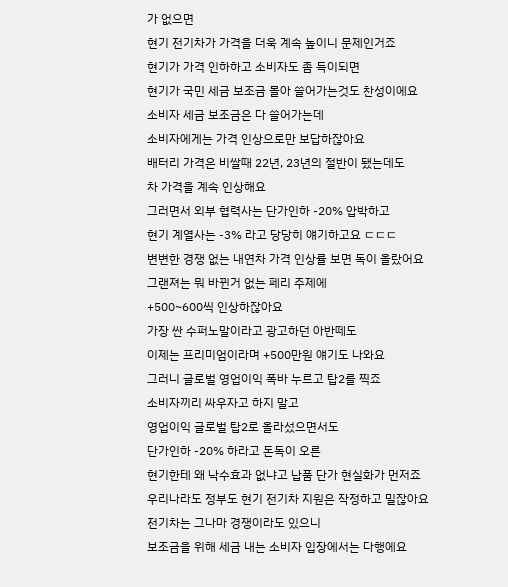가 없으면
현기 전기차가 가격을 더욱 계속 높이니 문제인거죠
현기가 가격 인하하고 소비자도 좀 득이되면
현기가 국민 세금 보조금 몰아 쓸어가는것도 찬성이에요
소비자 세금 보조금은 다 쓸어가는데
소비자에게는 가격 인상으로만 보답하잖아요
배터리 가격은 비쌀때 22년, 23년의 절반이 됐는데도
차 가격을 계속 인상해요
그러면서 외부 협력사는 단가인하 -20% 압박하고
현기 계열사는 -3% 라고 당당히 얘기하고요 ㄷㄷㄷ
변변한 경쟁 없는 내연차 가격 인상률 보면 독이 올랐어요
그랜져는 뭐 바뀐거 없는 페리 주제에
+500~600씩 인상하잖아요
가장 싼 수퍼노말이라고 광고하던 아반떼도
이제는 프리미엄이라며 +500만원 얘기도 나와요
그러니 글로벌 영업이익 폭바 누르고 탑2를 찍죠
소비자끼리 싸우자고 하지 말고
영업이익 글로벌 탑2로 올라섰으면서도
단가인하 -20% 하라고 돈독이 오른
현기한테 왜 낙수효과 없냐고 납품 단가 현실화가 먼저죠
우리나라도 정부도 현기 전기차 지원은 작정하고 밀잖아요
전기차는 그나마 경쟁이라도 있으니
보조금을 위해 세금 내는 소비자 입장에서는 다행에요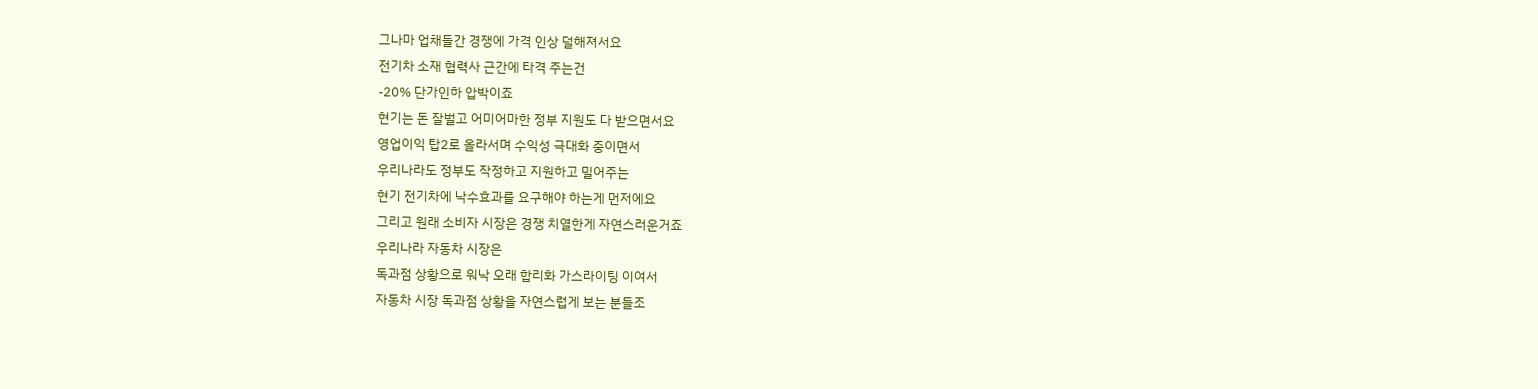그나마 업채들간 경쟁에 가격 인상 덜해져서요
전기차 소재 협력사 근간에 타격 주는건
-20% 단가인하 압박이죠
현기는 돈 잘벌고 어미어마한 정부 지원도 다 받으면서요
영업이익 탑2로 올라서며 수익성 극대화 중이면서
우리나라도 정부도 작정하고 지원하고 밀어주는
현기 전기차에 낙수효과를 요구해야 하는게 먼저에요
그리고 원래 소비자 시장은 경쟁 치열한게 자연스러운거죠
우리나라 자동차 시장은
독과점 상황으로 워낙 오래 합리화 가스라이팅 이여서
자동차 시장 독과점 상황을 자연스럽게 보는 분들조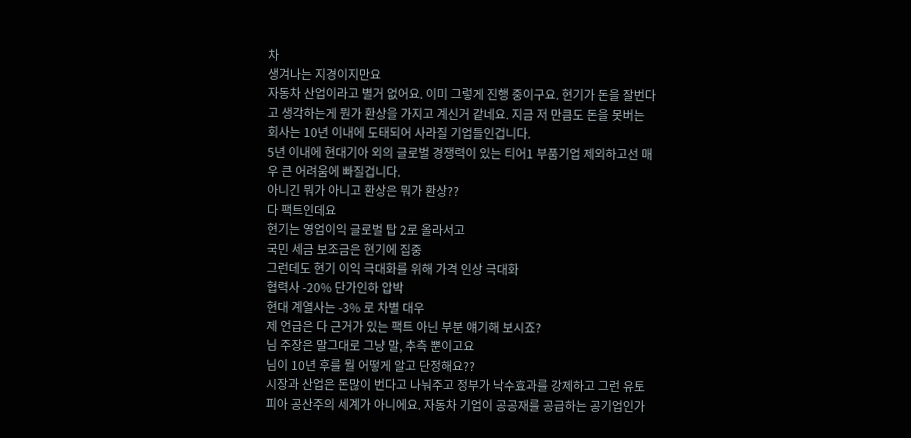차
생겨나는 지경이지만요
자동차 산업이라고 별거 없어요. 이미 그렇게 진행 중이구요. 현기가 돈을 잘번다고 생각하는게 뭔가 환상을 가지고 계신거 같네요. 지금 저 만큼도 돈을 못버는 회사는 10년 이내에 도태되어 사라질 기업들인겁니다.
5년 이내에 현대기아 외의 글로벌 경쟁력이 있는 티어1 부품기업 제외하고선 매우 큰 어려움에 빠질겁니다.
아니긴 뭐가 아니고 환상은 뭐가 환상??
다 팩트인데요
현기는 영업이익 글로벌 탑 2로 올라서고
국민 세금 보조금은 현기에 집중
그런데도 현기 이익 극대화를 위해 가격 인상 극대화
협력사 -20% 단가인하 압박
현대 계열사는 -3% 로 차별 대우
제 언급은 다 근거가 있는 팩트 아닌 부분 얘기해 보시죠?
님 주장은 말그대로 그냥 말, 추측 뿐이고요
님이 10년 후를 뭘 어떻게 알고 단정해요??
시장과 산업은 돈많이 번다고 나눠주고 정부가 낙수효과를 강제하고 그런 유토피아 공산주의 세계가 아니에요. 자동차 기업이 공공재를 공급하는 공기업인가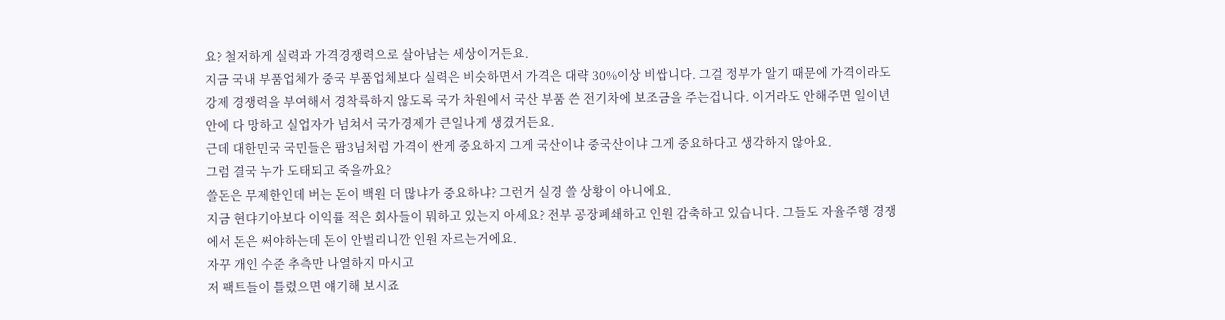요? 철저하게 실력과 가격경쟁력으로 살아남는 세상이거든요.
지금 국내 부품업체가 중국 부품업체보다 실력은 비슷하면서 가격은 대략 30%이상 비쌉니다. 그걸 정부가 알기 때문에 가격이라도 강제 경쟁력을 부여해서 경착륙하지 않도록 국가 차원에서 국산 부품 쓴 전기차에 보조금을 주는겁니다. 이거라도 안해주면 일이년 안에 다 망하고 실업자가 넘쳐서 국가경제가 큰일나게 생겼거든요.
근데 대한민국 국민들은 팜3님처럼 가격이 싼게 중요하지 그게 국산이냐 중국산이냐 그게 중요하다고 생각하지 않아요.
그럼 결국 누가 도태되고 죽을까요?
쓸돈은 무제한인데 버는 돈이 백원 더 많냐가 중요하냐? 그런거 실경 쓸 상황이 아니에요.
지금 현댜기아보다 이익률 적은 회사들이 뭐하고 있는지 아세요? 전부 공장폐쇄하고 인원 감축하고 있습니다. 그들도 자율주행 경쟁에서 돈은 써야하는데 돈이 안벌리니깐 인원 자르는거에요.
자꾸 개인 수준 추측만 나열하지 마시고
저 팩트들이 틀렸으면 얘기해 보시죠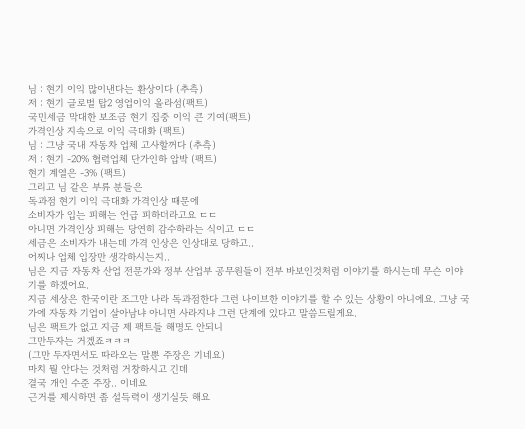님 : 현기 이익 많이낸다는 환상이다 (추측)
저 : 현기 글로벌 탑2 영업이익 올라섬(팩트)
국민세금 막대한 보조금 현기 집중 이익 큰 기여(팩트)
가격인상 지속으로 이익 극대화 (팩트)
님 : 그냥 국내 자동차 업체 고사할꺼다 (추측)
저 : 현기 -20% 협력업체 단가인하 압박 (팩트)
현기 계열은 -3% (팩트)
그리고 님 같은 부류 분들은
독과점 현기 이익 극대화 가격인상 때문에
소비자가 입는 피해는 언급 피하더라고요 ㄷㄷ
아니면 가격인상 피해는 당연히 감수하라는 식이고 ㄷㄷ
세금은 소비자가 내는데 가격 인상은 인상대로 당하고..
어찌나 업체 입장만 생각하시는지..
님은 지금 자동차 산업 전문가와 정부 산업부 공무원들이 전부 바보인것처럼 이야기를 하시는데 무슨 이야기를 하겠어요.
지금 세상은 한국이란 조그만 나라 독과점한다 그런 나이브한 이야기를 할 수 있는 상황이 아니에요. 그냥 국가에 자동차 기업이 살아남냐 아니면 사라지냐 그런 단계에 있다고 말씀드릴게요.
님은 팩트가 없고 지금 제 팩트들 해명도 안되니
그만두자는 거겠죠ㅋㅋㅋ
(그만 두자면서도 따라오는 말뿐 주장은 기네요)
마치 뭘 안다는 것처럼 거창하시고 긴데
결국 개인 수준 주장.. 이네요
근거를 제시하면 좀 설득력이 생기실듯 해요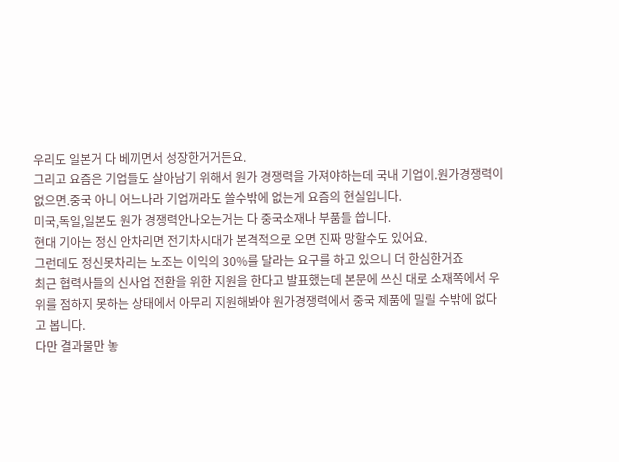우리도 일본거 다 베끼면서 성장한거거든요.
그리고 요즘은 기업들도 살아남기 위해서 원가 경쟁력을 가져야하는데 국내 기업이.원가경쟁력이 없으면.중국 아니 어느나라 기업꺼라도 쓸수밖에 없는게 요즘의 현실입니다.
미국,독일,일본도 원가 경쟁력안나오는거는 다 중국소재나 부품들 씁니다.
현대 기아는 정신 안차리면 전기차시대가 본격적으로 오면 진짜 망할수도 있어요.
그런데도 정신못차리는 노조는 이익의 30%를 달라는 요구를 하고 있으니 더 한심한거죠
최근 협력사들의 신사업 전환을 위한 지원을 한다고 발표했는데 본문에 쓰신 대로 소재쪽에서 우위를 점하지 못하는 상태에서 아무리 지원해봐야 원가경쟁력에서 중국 제품에 밀릴 수밖에 없다고 봅니다.
다만 결과물만 놓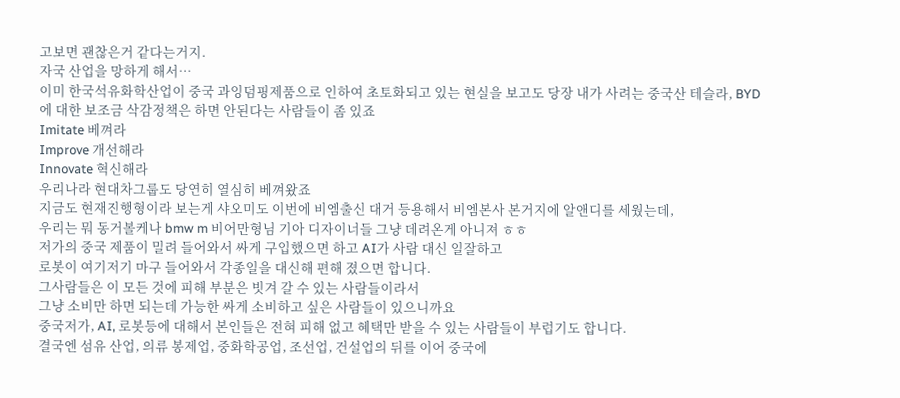고보면 괜찮은거 같다는거지.
자국 산업을 망하게 해서…
이미 한국석유화학산업이 중국 과잉덤핑제품으로 인하여 초토화되고 있는 현실을 보고도 당장 내가 사려는 중국산 테슬라, BYD에 대한 보조금 삭감정책은 하면 안된다는 사람들이 좀 있죠
Imitate 베껴라
Improve 개선해라
Innovate 혁신해라
우리나라 현대차그룹도 당연히 열심히 베껴왔죠
지금도 현재진행형이라 보는게 샤오미도 이번에 비엠출신 대거 등용해서 비엠본사 본거지에 알앤디를 세웠는데,
우리는 뭐 동거볼케나 bmw m 비어만형님 기아 디자이너들 그냥 데려온게 아니져 ㅎㅎ
저가의 중국 제품이 밀려 들어와서 싸게 구입했으면 하고 AI가 사람 대신 일잘하고
로봇이 여기저기 마구 들어와서 각종일을 대신해 편해 졌으면 합니다.
그사람들은 이 모든 것에 피해 부분은 빗겨 갈 수 있는 사람들이라서
그냥 소비만 하면 되는데 가능한 싸게 소비하고 싶은 사람들이 있으니까요
중국저가, AI, 로봇등에 대해서 본인들은 전혀 피해 없고 혜택만 받을 수 있는 사람들이 부럽기도 합니다.
결국엔 섬유 산업, 의류 봉제업, 중화학공업, 조선업, 건설업의 뒤를 이어 중국에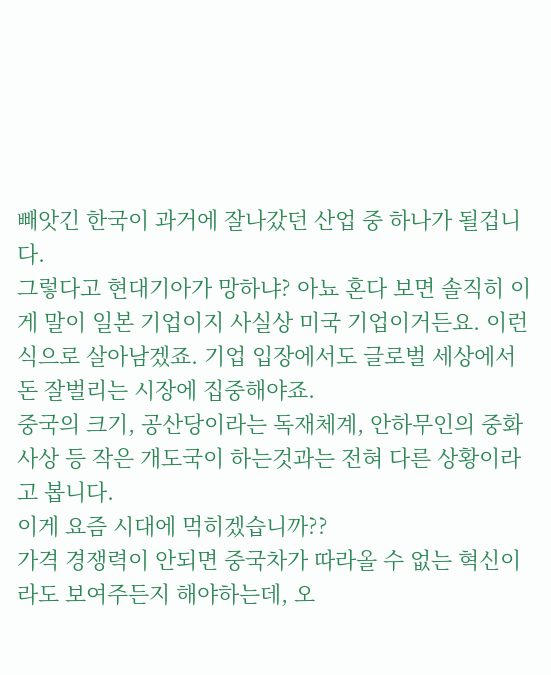빼앗긴 한국이 과거에 잘나갔던 산업 중 하나가 될겁니다.
그렇다고 현대기아가 망하냐? 아뇨 혼다 보면 솔직히 이게 말이 일본 기업이지 사실상 미국 기업이거든요. 이런 식으로 살아남겠죠. 기업 입장에서도 글로벌 세상에서 돈 잘벌리는 시장에 집중해야죠.
중국의 크기, 공산당이라는 독재체계, 안하무인의 중화사상 등 작은 개도국이 하는것과는 전혀 다른 상황이라고 봅니다.
이게 요즘 시대에 먹히겠습니까??
가격 경쟁력이 안되면 중국차가 따라올 수 없는 혁신이라도 보여주든지 해야하는데, 오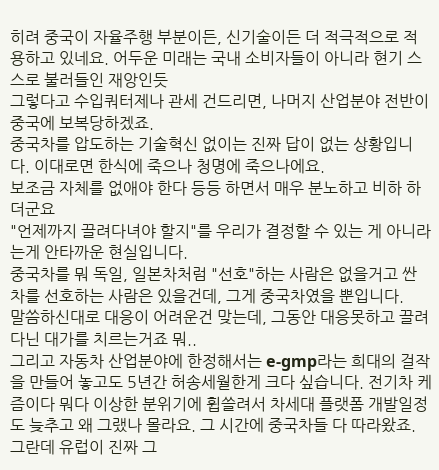히려 중국이 자율주행 부분이든, 신기술이든 더 적극적으로 적용하고 있네요. 어두운 미래는 국내 소비자들이 아니라 현기 스스로 불러들인 재앙인듯
그렇다고 수입쿼터제나 관세 건드리면, 나머지 산업분야 전반이 중국에 보복당하겠죠.
중국차를 압도하는 기술혁신 없이는 진짜 답이 없는 상황입니다. 이대로면 한식에 죽으나 청명에 죽으나에요.
보조금 자체를 없애야 한다 등등 하면서 매우 분노하고 비하 하더군요
"언제까지 끌려다녀야 할지"를 우리가 결정할 수 있는 게 아니라는게 안타까운 현실입니다.
중국차를 뭐 독일, 일본차처럼 "선호"하는 사람은 없을거고 싼 차를 선호하는 사람은 있을건데, 그게 중국차였을 뿐입니다.
말씀하신대로 대응이 어려운건 맞는데, 그동안 대응못하고 끌려다닌 대가를 치르는거죠 뭐..
그리고 자동차 산업분야에 한정해서는 e-gmp라는 희대의 걸작을 만들어 놓고도 5년간 허송세월한게 크다 싶습니다. 전기차 케즘이다 뭐다 이상한 분위기에 휩쓸려서 차세대 플랫폼 개발일정도 늦추고 왜 그랬나 몰라요. 그 시간에 중국차들 다 따라왔죠.
그란데 유럽이 진짜 그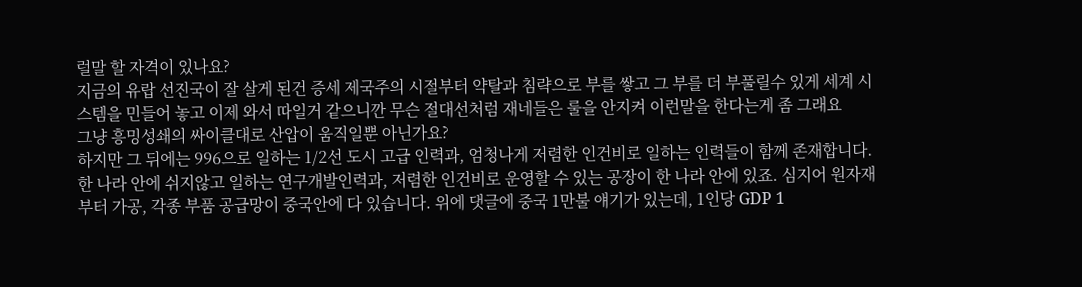럴말 할 자격이 있나요?
지금의 유랍 선진국이 잘 살게 된건 증세 제국주의 시절부터 약탈과 침략으로 부를 쌓고 그 부를 더 부풀릴수 있게 세계 시스템을 민들어 놓고 이제 와서 따일거 같으니깐 무슨 절대선처럼 재네들은 룰을 안지켜 이런말을 한다는게 좀 그래요
그냥 흥밍성쇄의 싸이클대로 산압이 움직일뿐 아닌가요?
하지만 그 뒤에는 996으로 일하는 1/2선 도시 고급 인력과, 엄청나게 저렴한 인건비로 일하는 인력들이 함께 존재합니다.
한 나라 안에 쉬지않고 일하는 연구개발인력과, 저렴한 인건비로 운영할 수 있는 공장이 한 나라 안에 있죠. 심지어 원자재부터 가공, 각종 부품 공급망이 중국안에 다 있습니다. 위에 댓글에 중국 1만불 얘기가 있는데, 1인당 GDP 1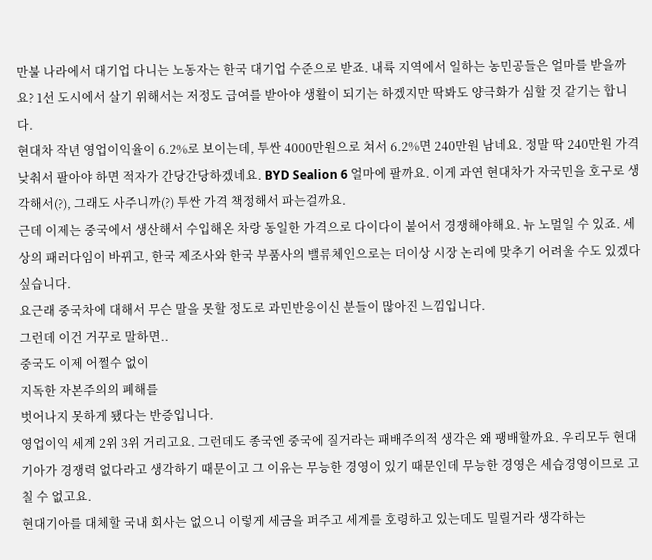만불 나라에서 대기업 다니는 노동자는 한국 대기업 수준으로 받죠. 내륙 지역에서 일하는 농민공들은 얼마를 받을까요? 1선 도시에서 살기 위해서는 저정도 급여를 받아야 생활이 되기는 하겠지만 딱봐도 양극화가 심할 것 같기는 합니다.
현대차 작년 영업이익율이 6.2%로 보이는데, 투싼 4000만원으로 쳐서 6.2%면 240만원 남네요. 정말 딱 240만원 가격 낮춰서 팔아야 하면 적자가 간당간당하겠네요. BYD Sealion 6 얼마에 팔까요. 이게 과연 현대차가 자국민을 호구로 생각해서(?), 그래도 사주니까(?) 투싼 가격 책정해서 파는걸까요.
근데 이제는 중국에서 생산해서 수입해온 차랑 동일한 가격으로 다이다이 붙어서 경쟁해야해요. 뉴 노멀일 수 있죠. 세상의 패러다임이 바뀌고, 한국 제조사와 한국 부품사의 밸류체인으로는 더이상 시장 논리에 맞추기 어려울 수도 있겠다 싶습니다.
요근래 중국차에 대해서 무슨 말을 못할 정도로 과민반응이신 분들이 많아진 느낌입니다.
그런데 이건 거꾸로 말하면..
중국도 이제 어쩔수 없이
지독한 자본주의의 폐해를
벗어나지 못하게 됐다는 반증입니다.
영업이익 세계 2위 3위 거리고요. 그런데도 종국엔 중국에 질거라는 패배주의적 생각은 왜 팽배할까요. 우리모두 현대기아가 경쟁력 없다라고 생각하기 때문이고 그 이유는 무능한 경영이 있기 때문인데 무능한 경영은 세습경영이므로 고칠 수 없고요.
현대기아를 대체할 국내 회사는 없으니 이렇게 세금을 퍼주고 세계를 호령하고 있는데도 밀릴거라 생각하는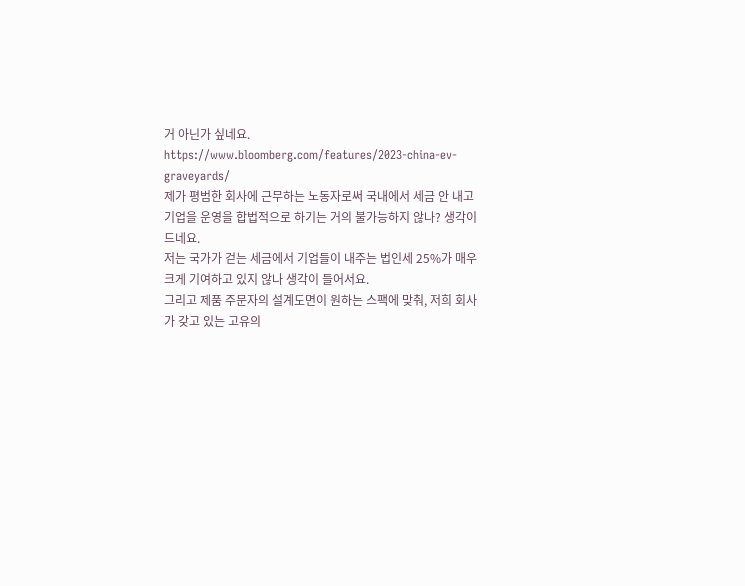거 아닌가 싶네요.
https://www.bloomberg.com/features/2023-china-ev-graveyards/
제가 평범한 회사에 근무하는 노동자로써 국내에서 세금 안 내고 기업을 운영을 합법적으로 하기는 거의 불가능하지 않나? 생각이 드네요.
저는 국가가 걷는 세금에서 기업들이 내주는 법인세 25%가 매우 크게 기여하고 있지 않나 생각이 들어서요.
그리고 제품 주문자의 설계도면이 원하는 스팩에 맞춰, 저희 회사가 갖고 있는 고유의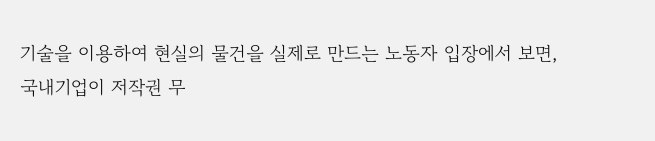기술을 이용하여 현실의 물건을 실제로 만드는 노동자 입장에서 보면,
국내기업이 저작권 무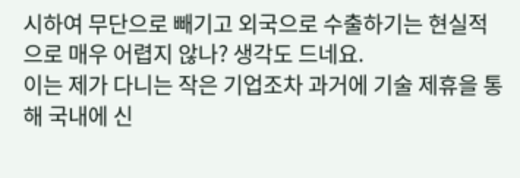시하여 무단으로 빼기고 외국으로 수출하기는 현실적으로 매우 어렵지 않나? 생각도 드네요.
이는 제가 다니는 작은 기업조차 과거에 기술 제휴을 통해 국내에 신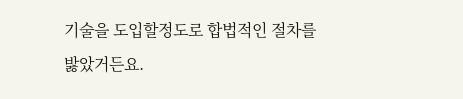기술을 도입할정도로 합법적인 절차를 밣았거든요.